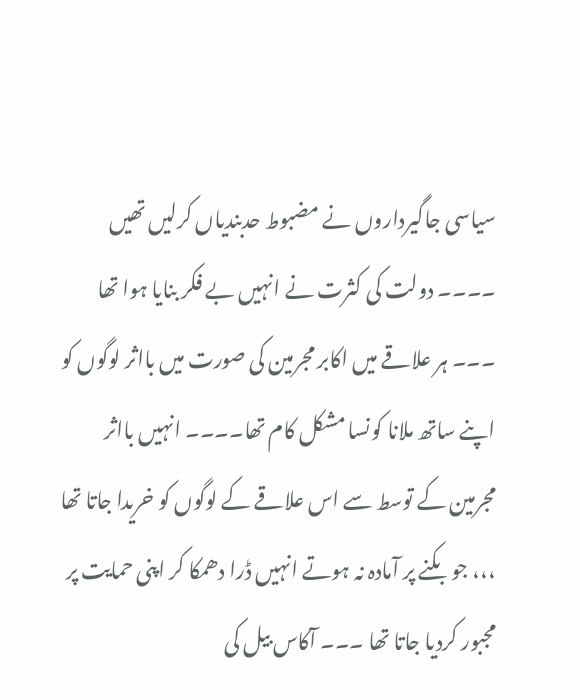سیاسی جاگیرداروں نے مضبوط حدبندیاں کرلیں تھیں ۔۔۔۔ دولت کی کثرت نے انہیں بے فکر بنایا ہوا تھا ۔۔۔ ہر علاقے میں اکابر مجرمین کی صورت میں بااثر لوگوں کو اپنے ساتھ ملانا کونسا مشکل کام تھا۔۔۔۔ انہیں بااثر مجرمین کے توسط سے اس علاقے کے لوگوں کو خریدا جاتا تھا ،،، جو بکنے پر آمادہ نہ ہوتے انہیں ڈرا دھمکا کر اپنی حمایت پر مجبور کردیا جاتا تھا ۔۔۔ آکاس بیل کی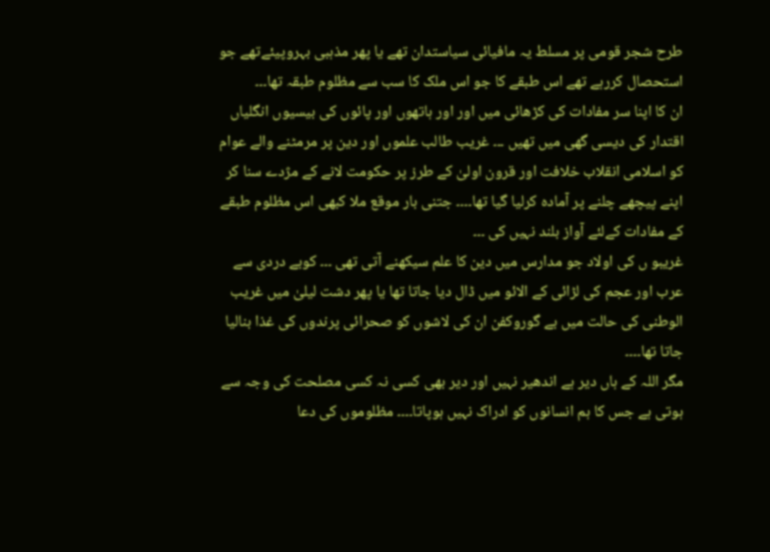طرح شجر قومی پر مسلط یہ مافیائی سیاستدان تھے یا پھر مذہبی بہروپیئےتھے جو استحصال کررہے تھے اس طبقے کا جو اس ملک کا سب سے مظلوم طبقہ تھا۔۔۔
ان کا اپنا سر مفادات کی کڑھائی میں اور اور ہاتھوں اور پائوں کی بیسیوں انگلیاں اقتدار کی دیسی گھی میں تھیں ۔۔۔ غریب طالب علموں اور دین پر مرمٹنے والے عوام کو اسلامی انقلاب خلافت اور قرون اولیٰ کے طرز پر حکومت لانے کے مژدے سنا کر اپنے پیچھے چلنے پر آمادہ کرلیا گیا تھا۔۔۔۔ جتنی بار موقع ملا کبھی اس مظلوم طبقے کے مفادات کےلئے آواز بلند نہیں کی ۔۔۔
غریبو ں کی اولاد جو مدارس میں دین کا علم سیکھنے آتی تھی ۔۔۔ کوبے دردی سے عرب اور عجم کی لڑائی کے الائو میں ڈال دیا جاتا تھا یا پھر دشت لیلیٰ میں غریب الوطنی کی حالت میں بے گوروکفن ان کی لاشوں کو صحرائی پرندوں کی غذا بنالیا جاتا تھا۔۔۔۔
مگر اللہ کے ہاں دیر ہے اندھیر نہیں اور دیر بھی کسی نہ کسی مصلحت کی وجہ سے ہوتی ہے جس کا ہم انسانوں کو ادراک نہیں ہوپاتا۔۔۔۔ مظلوموں کی دعا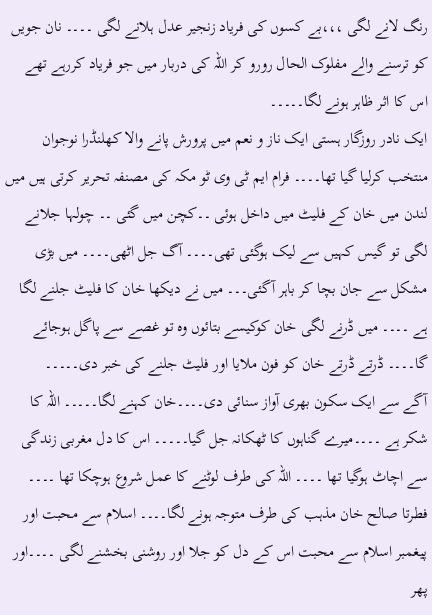رنگ لانے لگی ،،،بے کسوں کی فریاد زنجیر عدل ہلانے لگی ۔۔۔۔ نان جویں کو ترسنے والے مفلوک الحال رورو کر اللہ کی دربار میں جو فریاد کررہے تھے اس کا اثر ظاہر ہونے لگا۔۔۔۔۔
ایک نادر روزگار ہستی ایک ناز و نعم میں پرورش پانے والا کھلنڈرا نوجوان منتخب کرلیا گیا تھا۔۔۔۔ فرام ایم ٹی وی ٹو مکہ کی مصنفہ تحریر کرتی ہیں میں لندن میں خان کے فلیٹ میں داخل ہوئی ۔۔کچن میں گئی ۔۔ چولہا جلانے لگی تو گیس کہیں سے لیک ہوگئی تھی۔۔۔۔ آگ جل اٹھی۔۔۔۔ میں بڑی مشکل سے جان بچا کر باہر آگئی۔۔۔ میں نے دیکھا خان کا فلیٹ جلنے لگا ہے ۔۔۔۔ میں ڈرنے لگی خان کوکیسے بتائوں وہ تو غصے سے پاگل ہوجائے گا۔۔۔۔ ڈرتے ڈرتے خان کو فون ملایا اور فلیٹ جلنے کی خبر دی۔۔۔۔۔
آگے سے ایک سکون بھری آواز سنائی دی۔۔۔۔خان کہنے لگا۔۔۔۔۔ اللہ کا شکر ہے ۔۔۔۔میرے گناہوں کا ٹھکانہ جل گیا۔۔۔۔۔ اس کا دل مغربی زندگی سے اچاٹ ہوگیا تھا ۔۔۔۔ اللہ کی طرف لوٹنے کا عمل شروع ہوچکا تھا ۔۔۔۔ فطرتا صالح خان مذہب کی طرف متوجہ ہونے لگا۔۔۔۔ اسلام سے محبت اور پیغمبر اسلام سے محبت اس کے دل کو جلا اور روشنی بخشنے لگی ۔۔۔۔اور پھر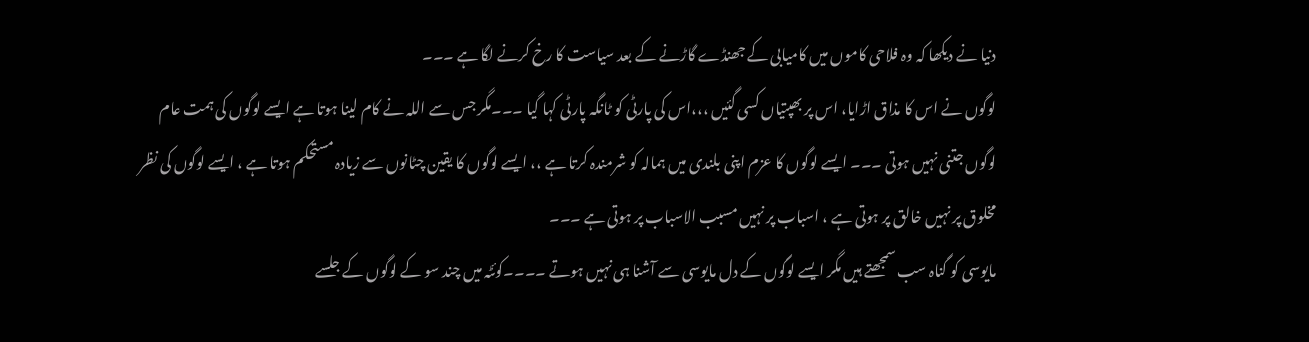دنیا نے دیکھا کہ وہ فلاحی کاموں میں کامیابی کے جھنڈے گاڑنے کے بعد سیاست کا رخ کرنے لگا ہے ۔۔۔
لوگوں نے اس کا مذاق اڑایا، اس پر بھپتیاں کسی گئیں ،،،اس کی پارٹی کو ٹانگہ پارٹی کہا گیا ۔۔۔مگر جس سے اللہ نے کام لینا ہوتا ہے ایسے لوگوں کی ہمت عام لوگوں جتنی نہیں ہوتی ۔۔۔ ایسے لوگوں کا عزم اپنی بلندی میں ہمالہ کو شرمندہ کرتا ہے ،، ایسے لوگوں کا یقین چٹانوں سے زیادہ مستحکم ہوتا ہے ، ایسے لوگوں کی نظر مخلوق پر نہیں خالق پر ہوتی ہے ، اسباب پر نہیں مسبب الاسباب پر ہوتی ہے ۔۔۔
مایوسی کو گناہ سب سمجھتے ہیں مگر ایسے لوگوں کے دل مایوسی سے آشنا ہی نہیں ہوتے ۔۔۔۔کوئٹہ میں چند سو کے لوگوں کے جلسے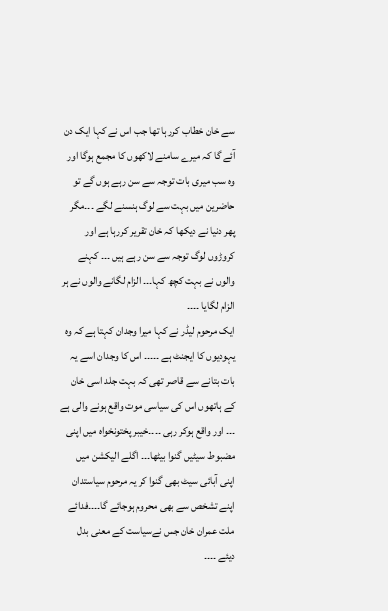سے خان خطاب کررہا تھا جب اس نے کہا ایک دن آئے گا کہ میرے سامنے لاکھوں کا مجمع ہوگا اور وہ سب میری بات توجہ سے سن رہے ہوں گے تو حاضرین میں بہت سے لوگ ہنسنے لگے ۔۔۔مگر پھر دنیا نے دیکھا کہ خان تقریر کررہا ہے اور کروڑوں لوگ توجہ سے سن رہے ہیں ۔۔۔ کہنے والوں نے بہت کچھ کہا۔۔۔ الزام لگانے والوں نے ہر الزام لگایا ۔۔۔۔
ایک مرحوم لیڈر نے کہا میرا وجدان کہتا ہے کہ وہ یہودیوں کا ایجنٹ ہے ۔۔۔۔۔ اس کا وجدان اسے یہ بات بتانے سے قاصر تھی کہ بہت جلد اسی خان کے ہاتھوں اس کی سیاسی موت واقع ہونے والی ہے ۔۔۔ اور واقع ہوکر رہی ۔۔۔۔خیبر پختونخواہ میں اپنی مضبوط سیٹیں گنوا بیٹھا۔۔۔ اگلے الیکشن میں اپنی آبائی سیٹ بھی گنوا کر یہ مرحوم سیاستدان اپنے تشخص سے بھی محروم ہوجائے گا۔۔۔۔فدائے ملت عمران خان جس نےسیاست کے معنی بدل دیئے ۔۔۔۔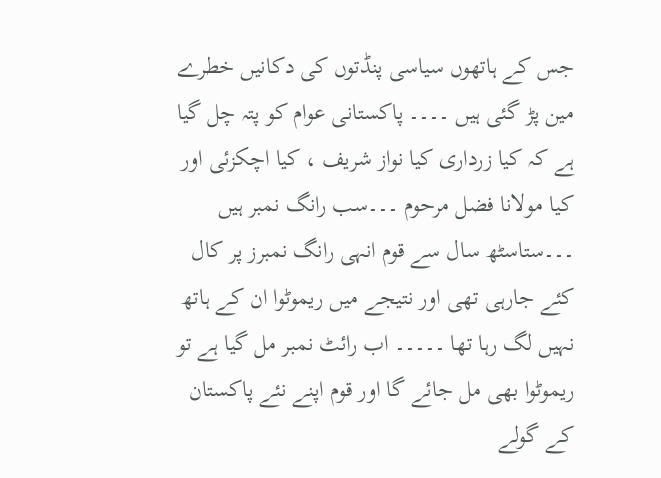جس کے ہاتھوں سیاسی پنڈتوں کی دکانیں خطرے مین پڑ گئی ہیں ۔۔۔۔ پاکستانی عوام کو پتہ چل گیا ہے کہ کیا زرداری کیا نواز شریف ، کیا اچکزئی اور کیا مولانا فضل مرحوم ۔۔۔سب رانگ نمبر ہیں ۔۔۔ستاسٹھ سال سے قوم انہی رانگ نمبرز پر کال کئے جارہی تھی اور نتیجے میں ریموٹوا ان کے ہاتھ نہیں لگ رہا تھا ۔۔۔۔۔ اب رائٹ نمبر مل گیا ہے تو ریموٹوا بھی مل جائے گا اور قوم اپنے نئے پاکستان کے گولے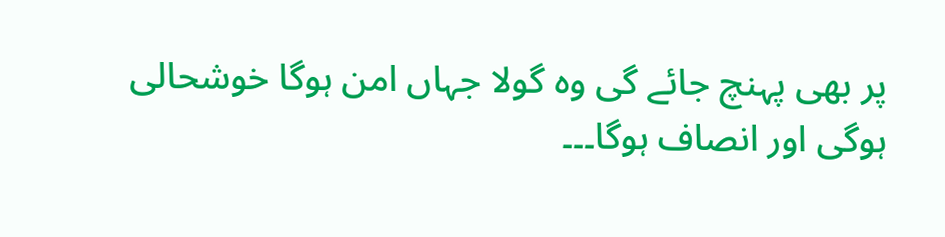پر بھی پہنچ جائے گی وہ گولا جہاں امن ہوگا خوشحالی ہوگی اور انصاف ہوگا۔۔۔